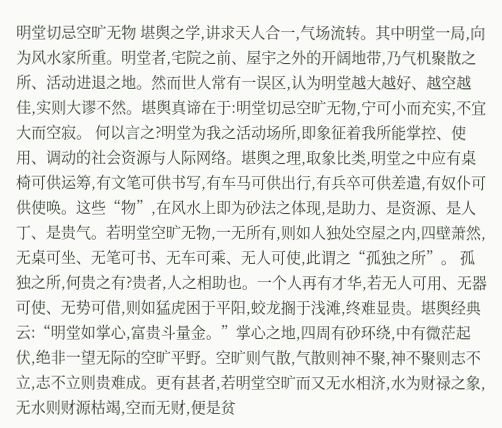明堂切忌空旷无物 堪舆之学,讲求天人合一,气场流转。其中明堂一局,向为风水家所重。明堂者,宅院之前、屋宇之外的开阔地带,乃气机聚散之所、活动进退之地。然而世人常有一误区,认为明堂越大越好、越空越佳,实则大谬不然。堪舆真谛在于:明堂切忌空旷无物,宁可小而充实,不宜大而空寂。 何以言之?明堂为我之活动场所,即象征着我所能掌控、使用、调动的社会资源与人际网络。堪舆之理,取象比类,明堂之中应有桌椅可供运筹,有文笔可供书写,有车马可供出行,有兵卒可供差遣,有奴仆可供使唤。这些“物”,在风水上即为砂法之体现,是助力、是资源、是人丁、是贵气。若明堂空旷无物,一无所有,则如人独处空屋之内,四壁萧然,无桌可坐、无笔可书、无车可乘、无人可使,此谓之“孤独之所”。 孤独之所,何贵之有?贵者,人之相助也。一个人再有才华,若无人可用、无器可使、无势可借,则如猛虎困于平阳,蛟龙搁于浅滩,终难显贵。堪舆经典云:“明堂如掌心,富贵斗量金。”掌心之地,四周有砂环绕,中有微茫起伏,绝非一望无际的空旷平野。空旷则气散,气散则神不聚,神不聚则志不立,志不立则贵难成。更有甚者,若明堂空旷而又无水相济,水为财禄之象,无水则财源枯竭,空而无财,便是贫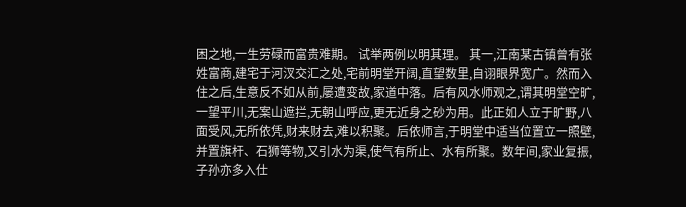困之地,一生劳碌而富贵难期。 试举两例以明其理。 其一,江南某古镇曾有张姓富商,建宅于河汊交汇之处,宅前明堂开阔,直望数里,自诩眼界宽广。然而入住之后,生意反不如从前,屡遭变故,家道中落。后有风水师观之,谓其明堂空旷,一望平川,无案山遮拦,无朝山呼应,更无近身之砂为用。此正如人立于旷野,八面受风,无所依凭,财来财去,难以积聚。后依师言,于明堂中适当位置立一照壁,并置旗杆、石狮等物,又引水为渠,使气有所止、水有所聚。数年间,家业复振,子孙亦多入仕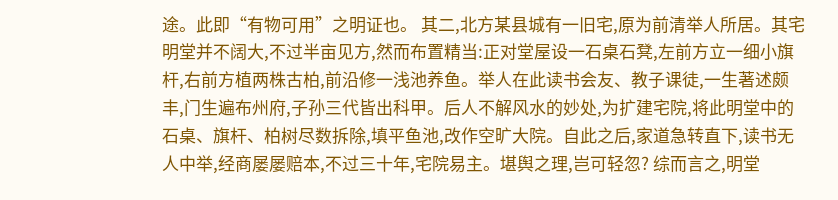途。此即“有物可用”之明证也。 其二,北方某县城有一旧宅,原为前清举人所居。其宅明堂并不阔大,不过半亩见方,然而布置精当:正对堂屋设一石桌石凳,左前方立一细小旗杆,右前方植两株古柏,前沿修一浅池养鱼。举人在此读书会友、教子课徒,一生著述颇丰,门生遍布州府,子孙三代皆出科甲。后人不解风水的妙处,为扩建宅院,将此明堂中的石桌、旗杆、柏树尽数拆除,填平鱼池,改作空旷大院。自此之后,家道急转直下,读书无人中举,经商屡屡赔本,不过三十年,宅院易主。堪舆之理,岂可轻忽? 综而言之,明堂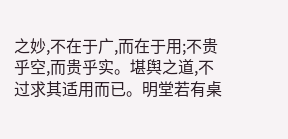之妙,不在于广,而在于用;不贵乎空,而贵乎实。堪舆之道,不过求其适用而已。明堂若有桌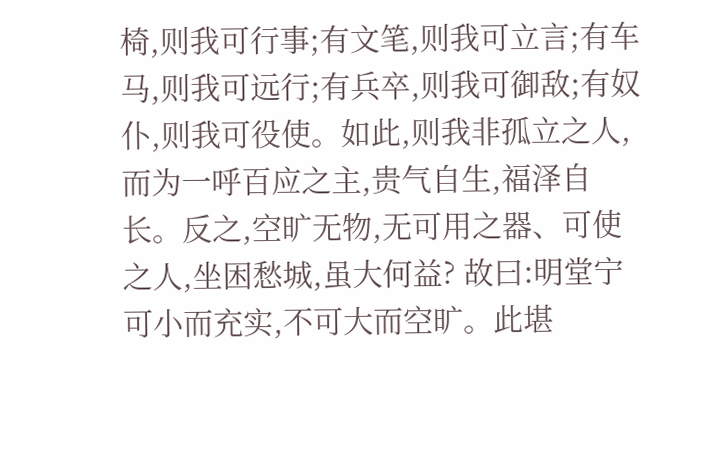椅,则我可行事;有文笔,则我可立言;有车马,则我可远行;有兵卒,则我可御敌;有奴仆,则我可役使。如此,则我非孤立之人,而为一呼百应之主,贵气自生,福泽自长。反之,空旷无物,无可用之器、可使之人,坐困愁城,虽大何益? 故曰:明堂宁可小而充实,不可大而空旷。此堪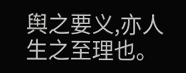舆之要义,亦人生之至理也。